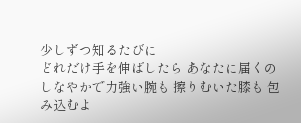少しずつ知るたびに
どれだけ手を伸ばしたら あなたに届くの しなやかで力強い腕も 擦りむいた膝も 包み込むよ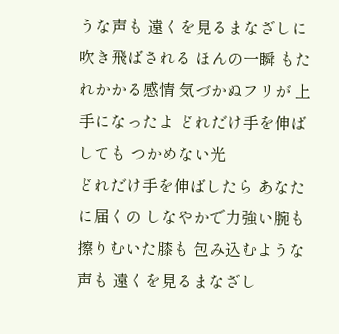うな声も 遠くを見るまなざしに 吹き飛ばされる ほんの一瞬 もたれかかる感情 気づかぬフリが 上手になったよ どれだけ手を伸ばしても つかめない光
どれだけ手を伸ばしたら あなたに届くの しなやかで力強い腕も 擦りむいた膝も 包み込むような声も 遠くを見るまなざし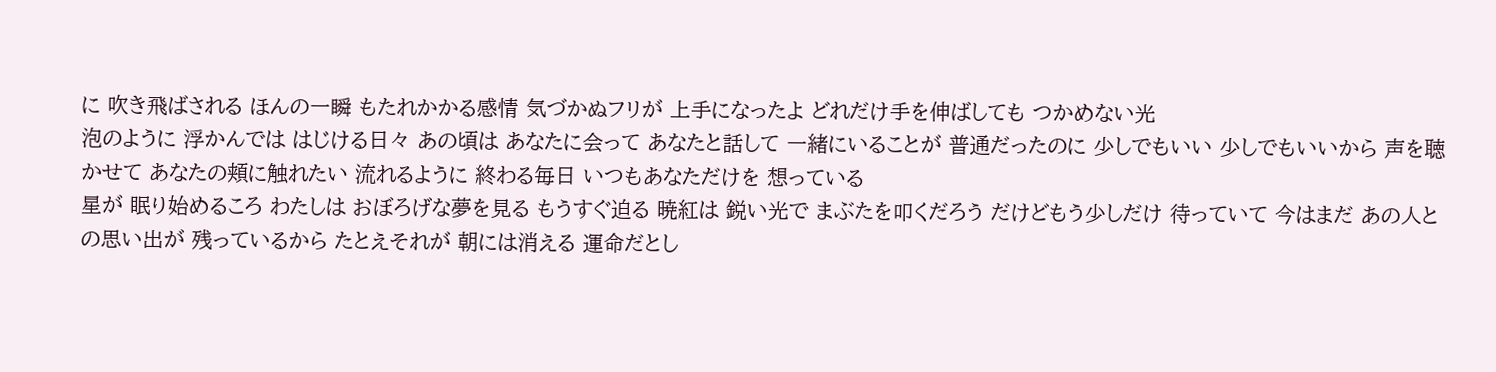に 吹き飛ばされる ほんの一瞬 もたれかかる感情 気づかぬフリが 上手になったよ どれだけ手を伸ばしても つかめない光
泡のように 浮かんでは はじける日々 あの頃は あなたに会って あなたと話して 一緒にいることが 普通だったのに 少しでもいい 少しでもいいから 声を聴かせて あなたの頬に触れたい 流れるように 終わる毎日 いつもあなただけを 想っている
星が 眠り始めるころ わたしは おぼろげな夢を見る もうすぐ迫る 暁紅は 鋭い光で まぶたを叩くだろう だけどもう少しだけ 待っていて 今はまだ あの人との思い出が 残っているから たとえそれが 朝には消える 運命だとし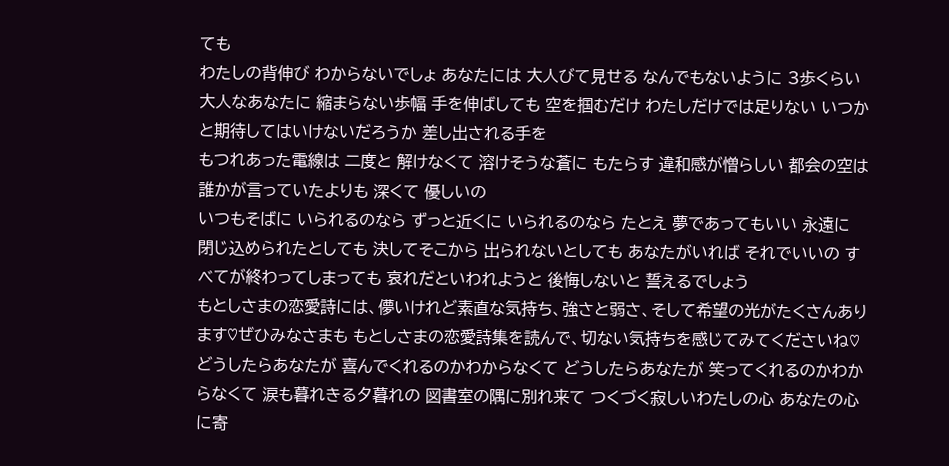ても
わたしの背伸び わからないでしょ あなたには 大人びて見せる なんでもないように 3歩くらい大人なあなたに 縮まらない歩幅 手を伸ばしても 空を掴むだけ わたしだけでは足りない いつかと期待してはいけないだろうか 差し出される手を
もつれあった電線は 二度と 解けなくて 溶けそうな蒼に もたらす 違和感が憎らしい 都会の空は 誰かが言っていたよりも 深くて 優しいの
いつもそばに いられるのなら ずっと近くに いられるのなら たとえ 夢であってもいい 永遠に 閉じ込められたとしても 決してそこから 出られないとしても あなたがいれば それでいいの すべてが終わってしまっても 哀れだといわれようと 後悔しないと 誓えるでしょう
もとしさまの恋愛詩には、儚いけれど素直な気持ち、強さと弱さ、そして希望の光がたくさんあります♡ぜひみなさまも もとしさまの恋愛詩集を読んで、切ない気持ちを感じてみてくださいね♡
どうしたらあなたが 喜んでくれるのかわからなくて どうしたらあなたが 笑ってくれるのかわからなくて 涙も暮れきる夕暮れの 図書室の隅に別れ来て つくづく寂しいわたしの心 あなたの心に寄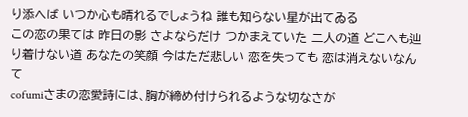り添へば いつか心も晴れるでしょうね 誰も知らない星が出てゐる
この恋の果ては 昨日の影 さよならだけ つかまえていた 二人の道 どこへも辿り着けない道 あなたの笑顔 今はただ悲しい 恋を失っても 恋は消えないなんて
cofumiさまの恋愛詩には、胸が締め付けられるような切なさが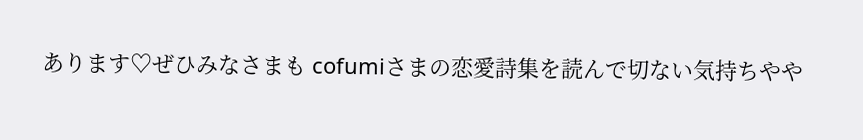あります♡ぜひみなさまも cofumiさまの恋愛詩集を読んで切ない気持ちやや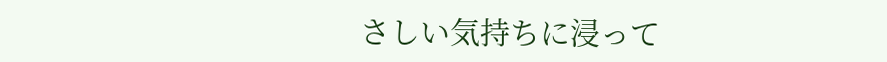さしい気持ちに浸って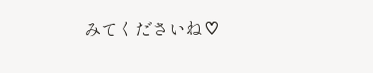みてくださいね♡